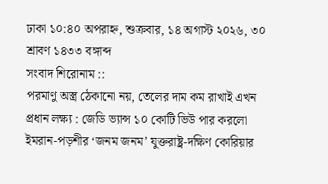ঢাকা ১০:৪০ অপরাহ্ন, শুক্রবার, ১৪ অগাস্ট ২০২৬, ৩০ শ্রাবণ ১৪৩৩ বঙ্গাব্দ
সংবাদ শিরোনাম ::
পরমাণু অস্ত্র ঠেকানো নয়, তেলের দাম কম রাখাই এখন প্রধান লক্ষ্য : জেডি ভ্যান্স ১০ কোটি ভিউ পার করলো ইমরান-পড়শীর ‘জনম জনম’ যুক্তরাষ্ট্র-দক্ষিণ কোরিয়ার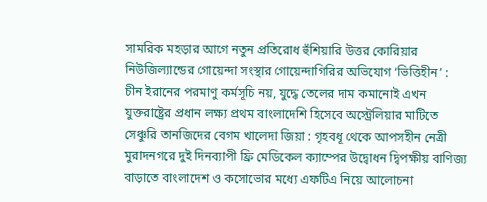সামরিক মহড়ার আগে নতুন প্রতিরোধ হুঁশিয়ারি উত্তর কোরিয়ার নিউজিল্যান্ডের গোয়েন্দা সংস্থার গোয়েন্দাগিরির অভিযোগ ‘ভিত্তিহীন’ : চীন ইরানের পরমাণু কর্মসূচি নয়, যুদ্ধে তেলের দাম কমানোই এখন যুক্তরাষ্ট্রের প্রধান লক্ষ্য প্রথম বাংলাদেশি হিসেবে অস্ট্রেলিয়ার মাটিতে সেঞ্চুরি তানজিদের বেগম খালেদা জিয়া : গৃহবধূ থেকে আপসহীন নেত্রী মুরাদনগরে দুই দিনব্যাপী ফ্রি মেডিকেল ক্যাম্পের উদ্বোধন দ্বিপক্ষীয় বাণিজ্য বাড়াতে বাংলাদেশ ও কসোভোর মধ্যে এফটিএ নিয়ে আলোচনা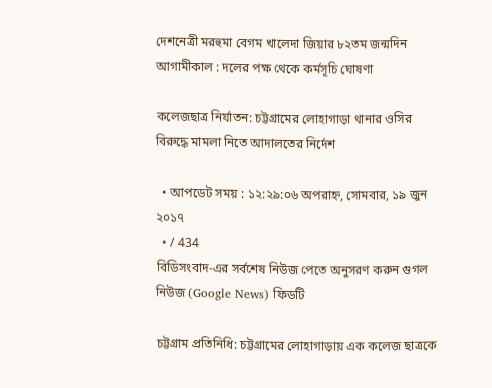দেশনেত্রী মরহুমা বেগম খালেদা জিয়ার ৮২তম জন্মদিন আগামীকাল : দলের পক্ষ থেকে কর্মসূচি ঘোষণা

কলেজছাত্র নির্যাতন: চট্টগ্রামের লোহাগাড়া থানার ওসির বিরুদ্ধে মামলা নিতে আদালতের নির্দেশ

  • আপডেট সময় : ১২:২৯:০৬ অপরাহ্ন, সোমবার, ১৯ জুন ২০১৭
  • / 434
বিডিসংবাদ-এর সর্বশেষ নিউজ পেতে অনুসরণ করুন গুগল নিউজ (Google News) ফিডটি

চট্টগ্রাম প্রতিনিধি: চট্টগ্রামের লোহাগাড়ায় এক কলেজ ছাত্রকে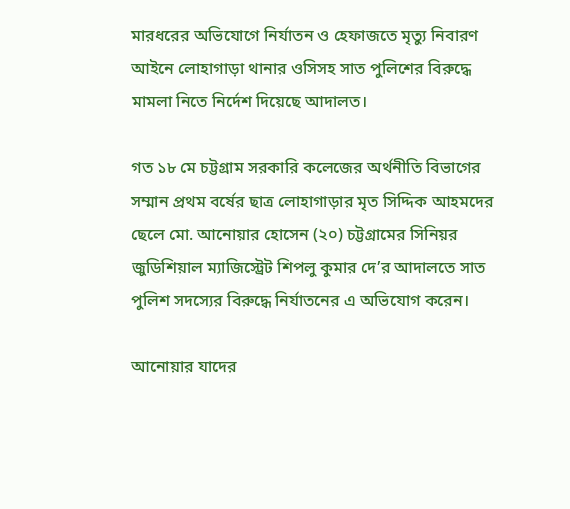মারধরের অভিযোগে নির্যাতন ও হেফাজতে মৃত্যু নিবারণ আইনে লোহাগাড়া থানার ওসিসহ সাত পুলিশের বিরুদ্ধে মামলা নিতে নির্দেশ দিয়েছে আদালত।

গত ১৮ মে চট্টগ্রাম সরকারি কলেজের অর্থনীতি বিভাগের সম্মান প্রথম বর্ষের ছাত্র লোহাগাড়ার মৃত সিদ্দিক আহমদের ছেলে মো. আনোয়ার হোসেন (২০) চট্টগ্রামের সিনিয়র জুডিশিয়াল ম্যাজিস্ট্রেট শিপলু কুমার দে’র আদালতে সাত পুলিশ সদস্যের বিরুদ্ধে নির্যাতনের এ অভিযোগ করেন।

আনোয়ার যাদের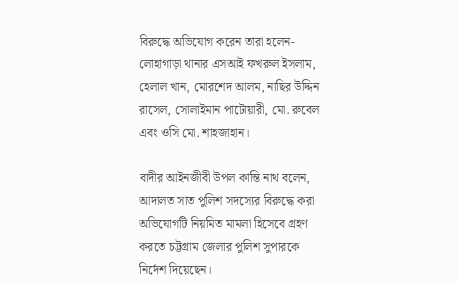বিরুদ্ধে অভিযোগ করেন তারা হলেন- লোহাগাড়া থানার এসআই ফখরুল ইসলাম, হেলাল খান, মোরশেদ আলম, নাছির উদ্দিন রাসেল, সোলাইমান পাটোয়ারী, মো. রুবেল এবং ওসি মো. শাহজাহান।

বাদীর আইনজীবী উপল কান্তি নাথ বলেন, আদালত সাত পুলিশ সদস্যের বিরুদ্ধে করা অভিযোগটি নিয়মিত মামলা হিসেবে গ্রহণ করতে চট্টগ্রাম জেলার পুলিশ সুপারকে নির্দেশ দিয়েছেন।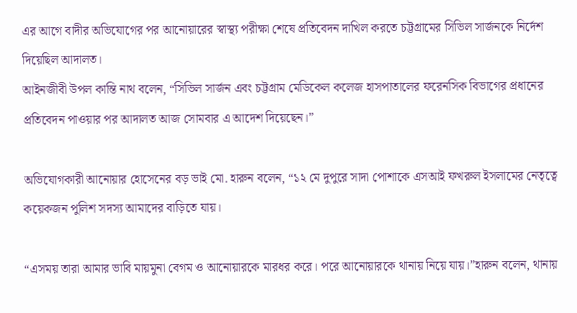এর আগে বাদীর অভিযোগের পর আনোয়ারের স্বাস্থ্য পরীক্ষা শেষে প্রতিবেদন দাখিল করতে চট্টগ্রামের সিভিল সার্জনকে নির্দেশ দিয়েছিল আদালত।
আইনজীবী উপল কান্তি নাথ বলেন, “সিভিল সার্জন এবং চট্টগ্রাম মেডিকেল কলেজ হাসপাতালের ফরেনসিক বিভাগের প্রধানের প্রতিবেদন পাওয়ার পর আদালত আজ সোমবার এ আদেশ দিয়েছেন।”

অভিযোগকারী আনোয়ার হোসেনের বড় ভাই মো. হারুন বলেন, “১২ মে দুপুরে সাদা পোশাকে এসআই ফখরুল ইসলামের নেতৃত্বে কয়েকজন পুলিশ সদস্য আমাদের বাড়িতে যায়।

“এসময় তারা আমার ভাবি মায়মুনা বেগম ও আনোয়ারকে মারধর করে। পরে আনোয়ারকে থানায় নিয়ে যায়।”হারুন বলেন, থানায়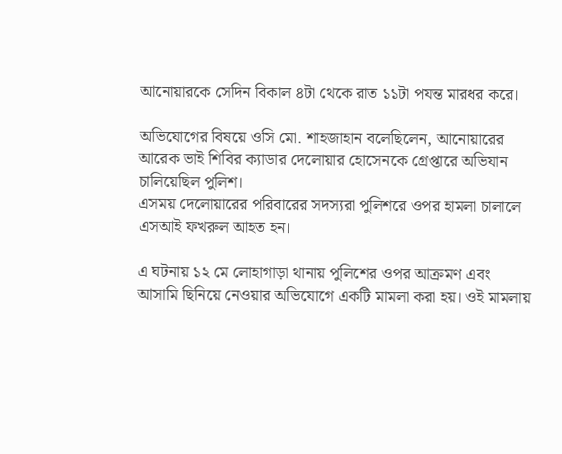আনোয়ারকে সেদিন বিকাল ৪টা থেকে রাত ১১টা পযন্ত মারধর করে।

অভিযোগের বিষয়ে ওসি মো. শাহজাহান বলেছিলেন, আনোয়ারের আরেক ভাই শিবির ক্যাডার দেলোয়ার হোসেনকে গ্রেপ্তারে অভিযান চালিয়েছিল পুলিশ।
এসময় দেলোয়ারের পরিবারের সদস্যরা পুলিশরে ওপর হামলা চালালে এসআই ফখরুল আহত হন।

এ ঘটনায় ১২ মে লোহাগাড়া থানায় পুলিশের ওপর আক্রমণ এবং আসামি ছিনিয়ে নেওয়ার অভিযোগে একটি মামলা করা হয়। ওই মামলায়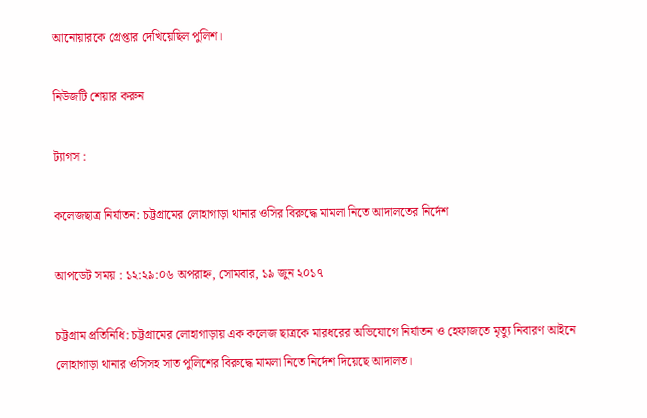আনোয়ারকে গ্রেপ্তার দেখিয়েছিল পুলিশ।

নিউজটি শেয়ার করুন

ট্যাগস :

কলেজছাত্র নির্যাতন: চট্টগ্রামের লোহাগাড়া থানার ওসির বিরুদ্ধে মামলা নিতে আদালতের নির্দেশ

আপডেট সময় : ১২:২৯:০৬ অপরাহ্ন, সোমবার, ১৯ জুন ২০১৭

চট্টগ্রাম প্রতিনিধি: চট্টগ্রামের লোহাগাড়ায় এক কলেজ ছাত্রকে মারধরের অভিযোগে নির্যাতন ও হেফাজতে মৃত্যু নিবারণ আইনে লোহাগাড়া থানার ওসিসহ সাত পুলিশের বিরুদ্ধে মামলা নিতে নির্দেশ দিয়েছে আদালত।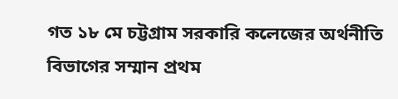গত ১৮ মে চট্টগ্রাম সরকারি কলেজের অর্থনীতি বিভাগের সম্মান প্রথম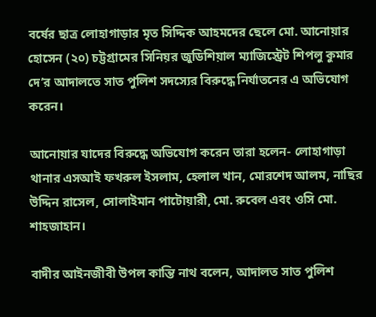বর্ষের ছাত্র লোহাগাড়ার মৃত সিদ্দিক আহমদের ছেলে মো. আনোয়ার হোসেন (২০) চট্টগ্রামের সিনিয়র জুডিশিয়াল ম্যাজিস্ট্রেট শিপলু কুমার দে’র আদালতে সাত পুলিশ সদস্যের বিরুদ্ধে নির্যাতনের এ অভিযোগ করেন।

আনোয়ার যাদের বিরুদ্ধে অভিযোগ করেন তারা হলেন- লোহাগাড়া থানার এসআই ফখরুল ইসলাম, হেলাল খান, মোরশেদ আলম, নাছির উদ্দিন রাসেল, সোলাইমান পাটোয়ারী, মো. রুবেল এবং ওসি মো. শাহজাহান।

বাদীর আইনজীবী উপল কান্তি নাথ বলেন, আদালত সাত পুলিশ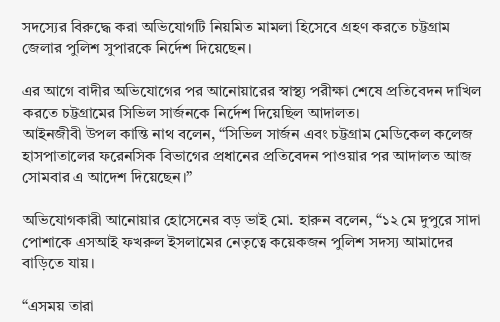সদস্যের বিরুদ্ধে করা অভিযোগটি নিয়মিত মামলা হিসেবে গ্রহণ করতে চট্টগ্রাম জেলার পুলিশ সুপারকে নির্দেশ দিয়েছেন।

এর আগে বাদীর অভিযোগের পর আনোয়ারের স্বাস্থ্য পরীক্ষা শেষে প্রতিবেদন দাখিল করতে চট্টগ্রামের সিভিল সার্জনকে নির্দেশ দিয়েছিল আদালত।
আইনজীবী উপল কান্তি নাথ বলেন, “সিভিল সার্জন এবং চট্টগ্রাম মেডিকেল কলেজ হাসপাতালের ফরেনসিক বিভাগের প্রধানের প্রতিবেদন পাওয়ার পর আদালত আজ সোমবার এ আদেশ দিয়েছেন।”

অভিযোগকারী আনোয়ার হোসেনের বড় ভাই মো. হারুন বলেন, “১২ মে দুপুরে সাদা পোশাকে এসআই ফখরুল ইসলামের নেতৃত্বে কয়েকজন পুলিশ সদস্য আমাদের বাড়িতে যায়।

“এসময় তারা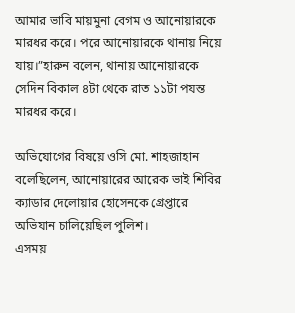আমার ভাবি মায়মুনা বেগম ও আনোয়ারকে মারধর করে। পরে আনোয়ারকে থানায় নিয়ে যায়।”হারুন বলেন, থানায় আনোয়ারকে সেদিন বিকাল ৪টা থেকে রাত ১১টা পযন্ত মারধর করে।

অভিযোগের বিষয়ে ওসি মো. শাহজাহান বলেছিলেন, আনোয়ারের আরেক ভাই শিবির ক্যাডার দেলোয়ার হোসেনকে গ্রেপ্তারে অভিযান চালিয়েছিল পুলিশ।
এসময়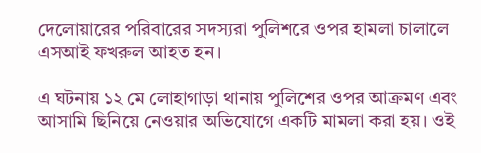দেলোয়ারের পরিবারের সদস্যরা পুলিশরে ওপর হামলা চালালে এসআই ফখরুল আহত হন।

এ ঘটনায় ১২ মে লোহাগাড়া থানায় পুলিশের ওপর আক্রমণ এবং আসামি ছিনিয়ে নেওয়ার অভিযোগে একটি মামলা করা হয়। ওই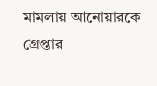মামলায় আনোয়ারকে গ্রেপ্তার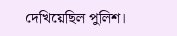দেখিয়েছিল পুলিশ।